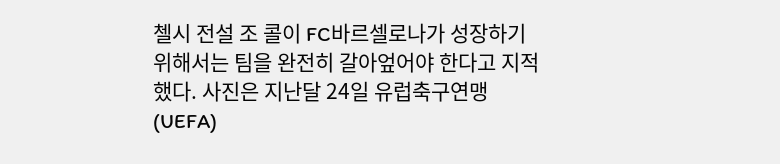첼시 전설 조 콜이 FC바르셀로나가 성장하기 위해서는 팀을 완전히 갈아엎어야 한다고 지적했다. 사진은 지난달 24일 유럽축구연맹(UEFA)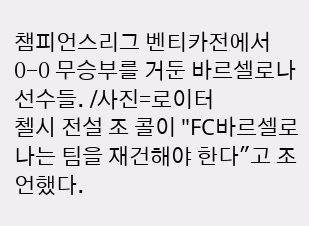챔피언스리그 벤티카전에서 0-0 무승부를 거둔 바르셀로나 선수들. /사진=로이터
첼시 전설 조 콜이 "FC바르셀로나는 팀을 재건해야 한다"고 조언했다.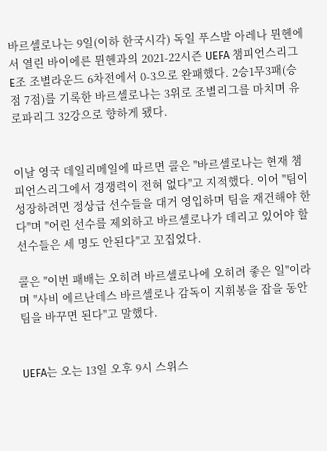바르셀로나는 9일(이하 한국시각) 독일 푸스발 아레나 뮌헨에서 열린 바이에른 뮌헨과의 2021-22시즌 UEFA 챔피언스리그 E조 조별라운드 6차전에서 0-3으로 완패했다. 2승1무3패(승점 7점)를 기록한 바르셀로나는 3위로 조별리그를 마치며 유로파리그 32강으로 향하게 됐다.


이날 영국 데일리메일에 따르면 콜은 "바르셀로나는 현재 챔피언스리그에서 경쟁력이 전혀 없다"고 지적했다. 이어 "팀이 성장하려면 정상급 선수들을 대거 영입하며 팀을 재건해야 한다"며 "어린 선수를 제외하고 바르셀로나가 데리고 있어야 할 선수들은 세 명도 안된다"고 꼬집었다.

콜은 "이번 패배는 오히려 바르셀로나에 오히려 좋은 일"이라며 "사비 에르난데스 바르셀로나 감독이 지휘봉을 잡을 동안 팀을 바꾸면 된다"고 말했다.


UEFA는 오는 13일 오후 9시 스위스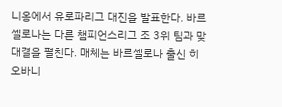니옹에서 유로파리그 대진을 발표한다. 바르셀로나는 다른 챔피언스리그 조 3위 팀과 맞대결을 펼친다. 매체는 바르셀로나 출신 히오바니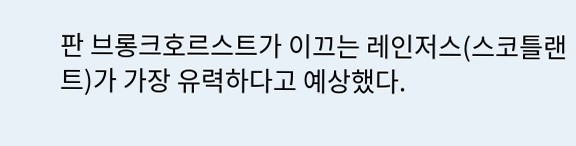판 브롱크호르스트가 이끄는 레인저스(스코틀랜트)가 가장 유력하다고 예상했다.